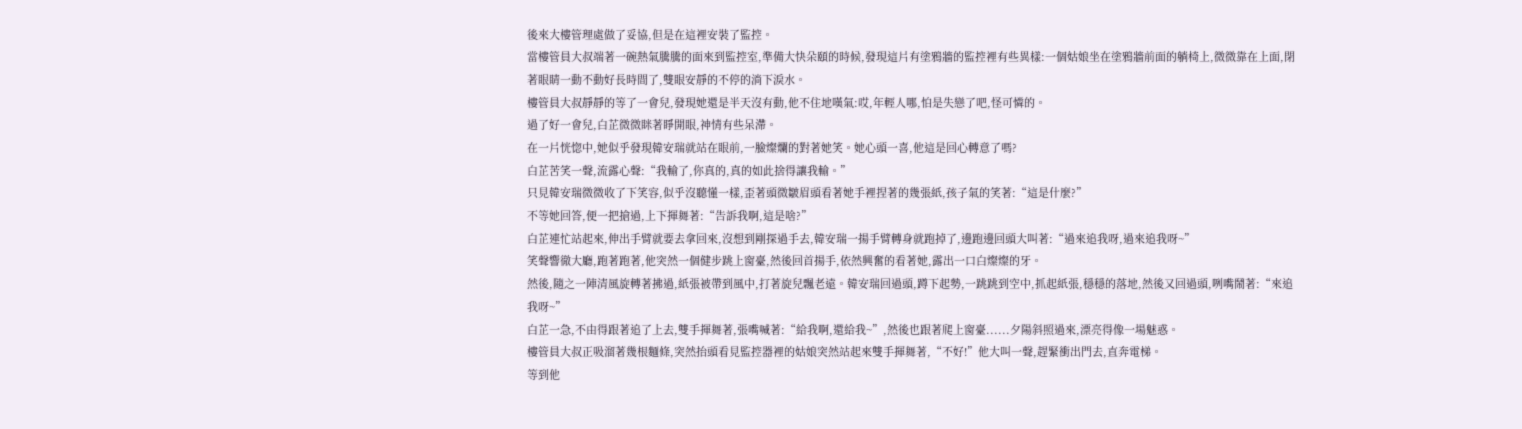後來大樓管理處做了妥協,但是在這裡安裝了監控。
當樓管員大叔端著一碗熱氣騰騰的面來到監控室,準備大快朵頤的時候,發現這片有塗鴉牆的監控裡有些異樣:一個姑娘坐在塗鴉牆前面的躺椅上,微微靠在上面,閉著眼睛一動不動好長時間了,雙眼安靜的不停的淌下淚水。
樓管員大叔靜靜的等了一會兒,發現她還是半天沒有動,他不住地嘆氣:哎,年輕人哪,怕是失戀了吧,怪可憐的。
過了好一會兒,白芷微微眯著睜開眼,神情有些呆滯。
在一片恍惚中,她似乎發現韓安瑞就站在眼前,一臉燦爛的對著她笑。她心頭一喜,他這是回心轉意了嗎?
白芷苦笑一聲,流露心聲:“我輸了,你真的,真的如此捨得讓我輸。”
只見韓安瑞微微收了下笑容,似乎沒聽懂一樣,歪著頭微皺眉頭看著她手裡捏著的幾張紙,孩子氣的笑著:“這是什麼?”
不等她回答,便一把搶過,上下揮舞著:“告訴我啊,這是啥?”
白芷連忙站起來,伸出手臂就要去拿回來,沒想到剛探過手去,韓安瑞一揚手臂轉身就跑掉了,邊跑邊回頭大叫著:“過來追我呀,過來追我呀~”
笑聲響徹大廳,跑著跑著,他突然一個健步跳上窗臺,然後回首揚手,依然興奮的看著她,露出一口白燦燦的牙。
然後,隨之一陣清風旋轉著拂過,紙張被帶到風中,打著旋兒飄老遠。韓安瑞回過頭,蹲下起勢,一跳跳到空中,抓起紙張,穩穩的落地,然後又回過頭,咧嘴鬧著:“來追我呀~”
白芷一急,不由得跟著追了上去,雙手揮舞著,張嘴喊著:“給我啊,還給我~”,然後也跟著爬上窗臺......夕陽斜照過來,漂亮得像一場魅惑。
樓管員大叔正吸溜著幾根麵條,突然抬頭看見監控器裡的姑娘突然站起來雙手揮舞著,“不好!”他大叫一聲,趕緊衝出門去,直奔電梯。
等到他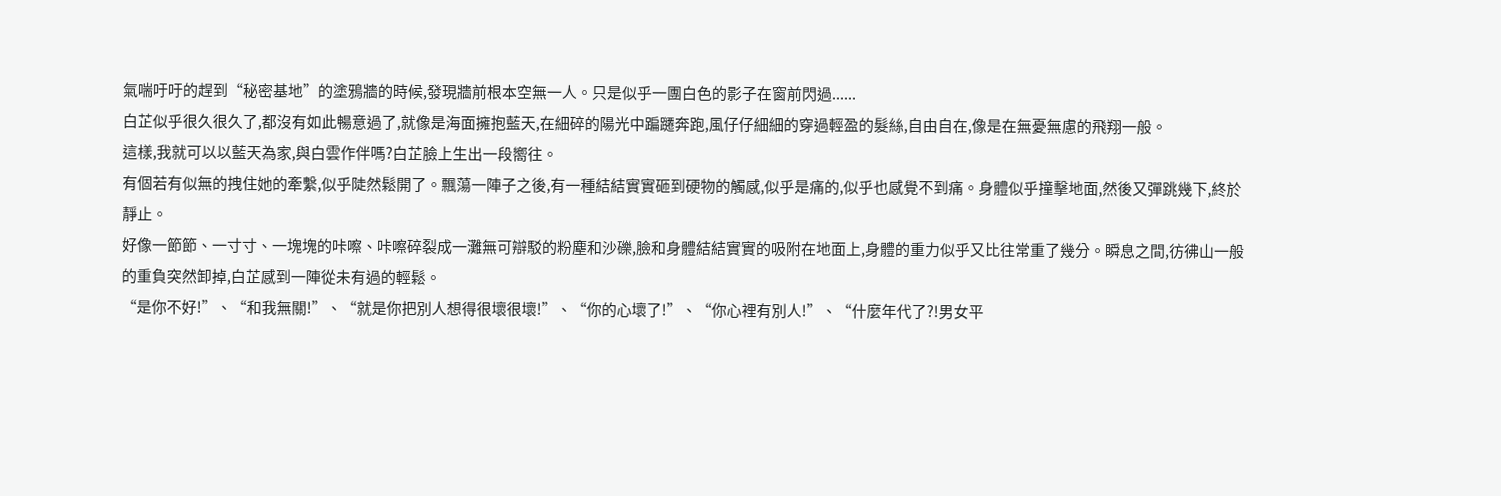氣喘吁吁的趕到“秘密基地”的塗鴉牆的時候,發現牆前根本空無一人。只是似乎一團白色的影子在窗前閃過......
白芷似乎很久很久了,都沒有如此暢意過了,就像是海面擁抱藍天,在細碎的陽光中蹁躚奔跑,風仔仔細細的穿過輕盈的髮絲,自由自在,像是在無憂無慮的飛翔一般。
這樣,我就可以以藍天為家,與白雲作伴嗎?白芷臉上生出一段嚮往。
有個若有似無的拽住她的牽繫,似乎陡然鬆開了。飄蕩一陣子之後,有一種結結實實砸到硬物的觸感,似乎是痛的,似乎也感覺不到痛。身體似乎撞擊地面,然後又彈跳幾下,終於靜止。
好像一節節、一寸寸、一塊塊的咔嚓、咔嚓碎裂成一灘無可辯駁的粉塵和沙礫,臉和身體結結實實的吸附在地面上,身體的重力似乎又比往常重了幾分。瞬息之間,彷彿山一般的重負突然卸掉,白芷感到一陣從未有過的輕鬆。
“是你不好!”、“和我無關!”、“就是你把別人想得很壞很壞!”、“你的心壞了!”、“你心裡有別人!”、“什麼年代了?!男女平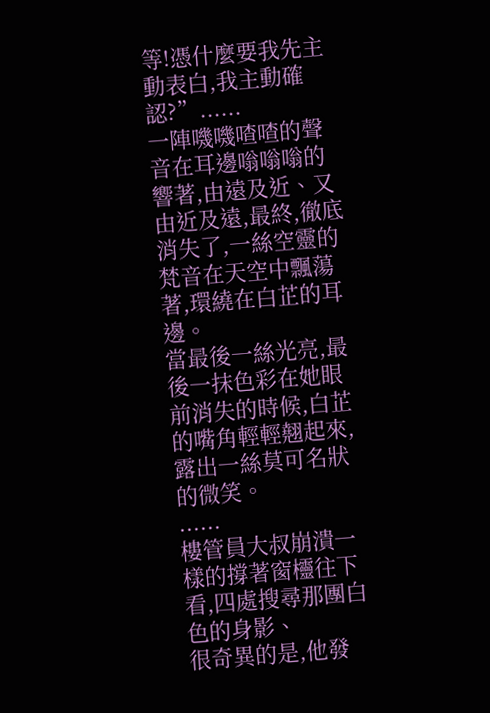等!憑什麼要我先主動表白,我主動確認?”......
一陣嘰嘰喳喳的聲音在耳邊嗡嗡嗡的響著,由遠及近、又由近及遠,最終,徹底消失了,一絲空靈的梵音在天空中飄蕩著,環繞在白芷的耳邊。
當最後一絲光亮,最後一抹色彩在她眼前消失的時候,白芷的嘴角輕輕翹起來,露出一絲莫可名狀的微笑。
......
樓管員大叔崩潰一樣的撐著窗欞往下看,四處搜尋那團白色的身影、
很奇異的是,他發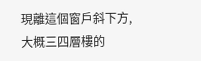現離這個窗戶斜下方,大概三四層樓的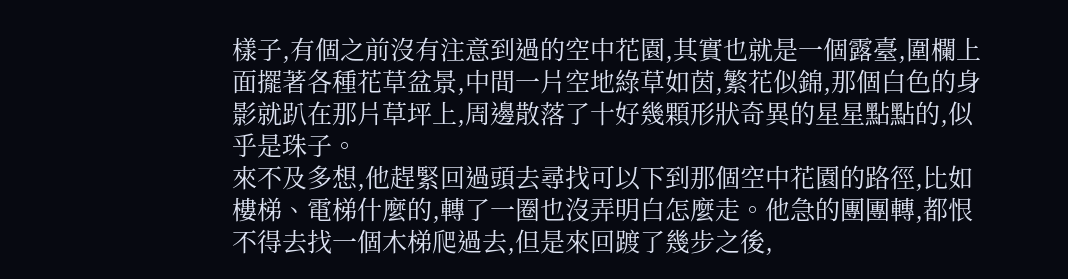樣子,有個之前沒有注意到過的空中花園,其實也就是一個露臺,圍欄上面擺著各種花草盆景,中間一片空地綠草如茵,繁花似錦,那個白色的身影就趴在那片草坪上,周邊散落了十好幾顆形狀奇異的星星點點的,似乎是珠子。
來不及多想,他趕緊回過頭去尋找可以下到那個空中花園的路徑,比如樓梯、電梯什麼的,轉了一圈也沒弄明白怎麼走。他急的團團轉,都恨不得去找一個木梯爬過去,但是來回踱了幾步之後,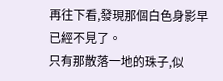再往下看,發現那個白色身影早已經不見了。
只有那散落一地的珠子,似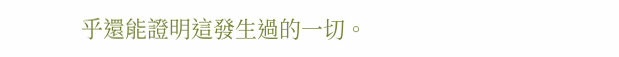乎還能證明這發生過的一切。